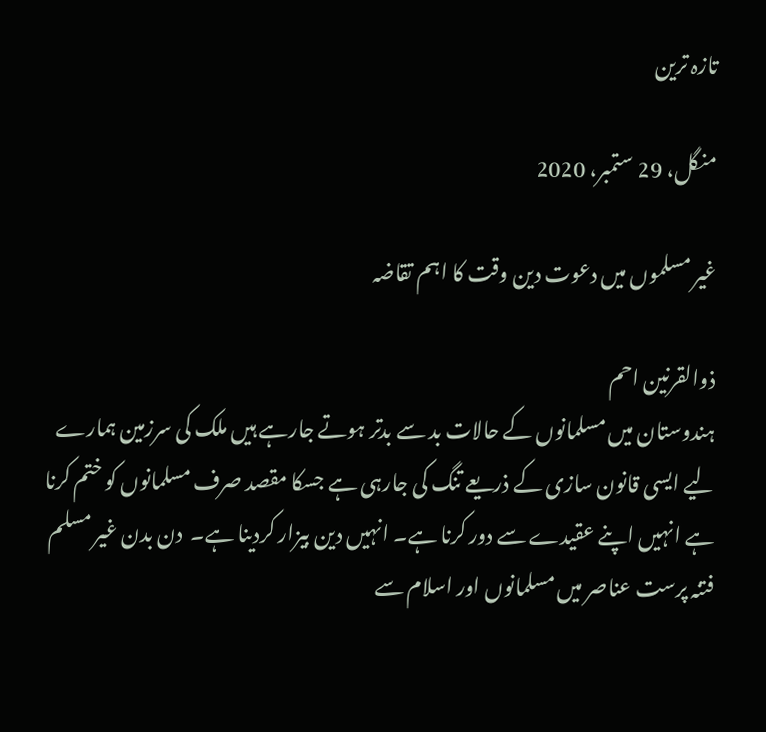تازہ ترین

منگل، 29 ستمبر، 2020

غیر مسلموں میں دعوت دین وقت کا اہم تقاضہ

ذوالقرنین احم
ہندوستان میں مسلمانوں کے حالات بد سے بدتر ہوتے جارہے ہیں ملک کی سرزمین ہمارے لیے ایسی قانون سازی کے ذریعے تنگ کی جارہی ہے جسکا مقصد صرف مسلمانوں کو ختم کرنا ہے انہیں اپنے عقیدے سے دور کرنا ہے۔ انہیں دین بیزار کردینا ہے۔  دن بدن غیر مسلم فتنہ پرست عناصر میں مسلمانوں اور اسلام سے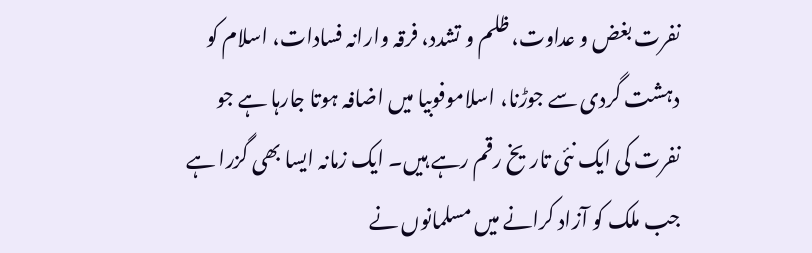نفرت بغض و عداوت، ظلم و تشدد، فرقہ وارانہ فسادات، اسلام کو دہشت گردی سے جوڑنا، اسلاموفوبیا میں اضافہ ہوتا جارہا ہے جو نفرت کی ایک نئی تاریخ رقم رہے ہیں۔ ایک زمانہ ایسا بھی گزرا ہے جب ملک کو آزاد کرانے میں مسلمانوں نے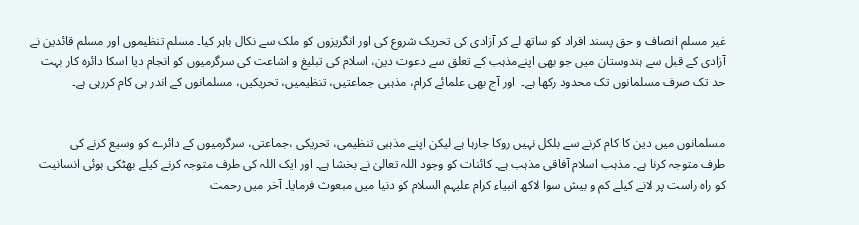غیر مسلم انصاف و حق پسند افراد کو ساتھ لے کر آزادی کی تحریک شروع کی اور انگریزوں کو ملک سے نکال باہر کیا۔ مسلم تنظیموں اور مسلم قائدین نے آزادی کے قبل سے ہندوستان میں جو بھی اپنے‌مذہب کے تعلق سے دعوت دین، اسلام کی تبلیغ و اشاعت کی سرگرمیوں کو انجام دیا اسکا دائرہ کار بہت حد تک صرف مسلمانوں تک محدود رکھا ہے۔  اور آج بھی علمائے کرام، مذہبی جماعتیں، تنظیمیں، تحریکیں، مسلمانوں کے اندر ہی کام کررہی ہے۔


مسلمانوں میں دین کا کام کرنے سے بلکل نہیں روکا جارہا ہے لیکن اپنے مذہبی تنظیمی، تحریکی ،جماعتی، سرگرمیوں کے دائرے کو وسیع کرنے کی
طرف متوجہ کرنا ہے۔ مذہب اسلام آفاقی مذہب ہے۔ کائنات کو وجود اللہ تعالیٰ نے بخشا ہے۔ اور ایک اللہ کی طرف متوجہ کرنے کیلے بھٹکی ہوئی انسانیت کو راہ راست پر لانے کیلے کم و بیش سوا لاکھ انبیاء کرام علیہم السلام کو دنیا میں مبعوث فرمایا۔ آخر میں رحمت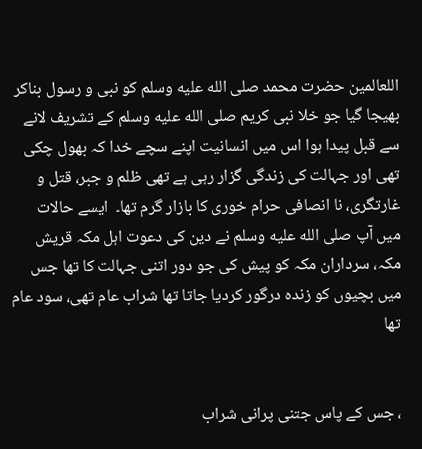اللعالمین حضرت محمد صلى الله عليه وسلم کو نبی و رسول بناکر بھیجا گیا جو خلا نبی کریم صلى الله عليه وسلم کے تشریف لانے سے قبل پیدا ہوا اس میں انسانیت اپنے سچے خدا کہ بھول چکی تھی اور جہالت کی زندگی گزار رہی ہے تھی ظلم و جبر، قتل و غارتگری، نا انصافی حرام خوری کا بازار گرم تھا۔  ایسے حالات میں آپ صلى الله عليه وسلم نے دین کی دعوت اہل مکہ قریش مکہ، سرداران مکہ کو پیش کی جو دور اتنی جہالت کا تھا جس میں بچیوں کو زندہ درگور کردیا جاتا تھا شراب عام تھی، سود عام تھا


، جس کے پاس جتنی پرانی شراب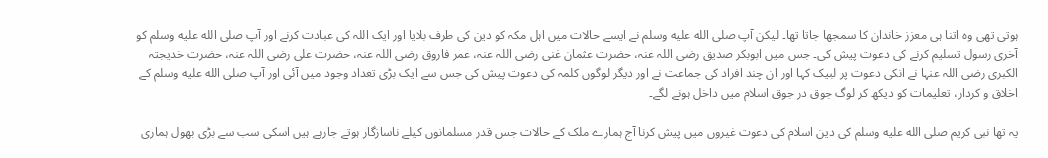ہوتی تھی وہ اتنا ہی معزز خاندان کا سمجھا جاتا تھا۔ لیکن آپ صلى الله عليه وسلم نے ایسے حالات میں اہل مکہ کو دین کی طرف بلایا اور ایک اللہ کی عبادت کرنے اور آپ صلى الله عليه وسلم کو آخری رسول تسلیم کرنے کی دعوت پیش کی۔ جس میں ابوبکر صدیق رضی اللہ عنہ، حضرت عثمان غنی رضی اللہ عنہ، عمر فاروق رضی اللہ عنہ، حضرت علی رضی اللہ عنہ، حضرت خدیجتہ الکبری رضی اللہ عنہا نے انکی دعوت پر لبیک کہا اور ان چند افراد کی جماعت نے اور دیگر لوگوں کلمہ کی دعوت پیش کی جس سے ایک بڑی تعداد وجود میں آئی اور آپ صلى الله عليه وسلم کے اخلاق و کردار، تعلیمات کو دیکھ کر لوگ جوق در جوق اسلام میں داخل ہونے لگے۔

یہ تھا نبی کریم صلى الله عليه وسلم کی دین اسلام کی دعوت غیروں میں پیش کرنا آج ہمارے ملک کے حالات جس قدر مسلمانوں کیلے ناسازگار ہوتے جارہے ہیں اسکی سب سے بڑی بھول ہماری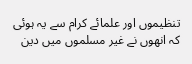تنظیموں اور علمائے کرام سے یہ ہوئی کہ انھوں نے غیر مسلموں میں دین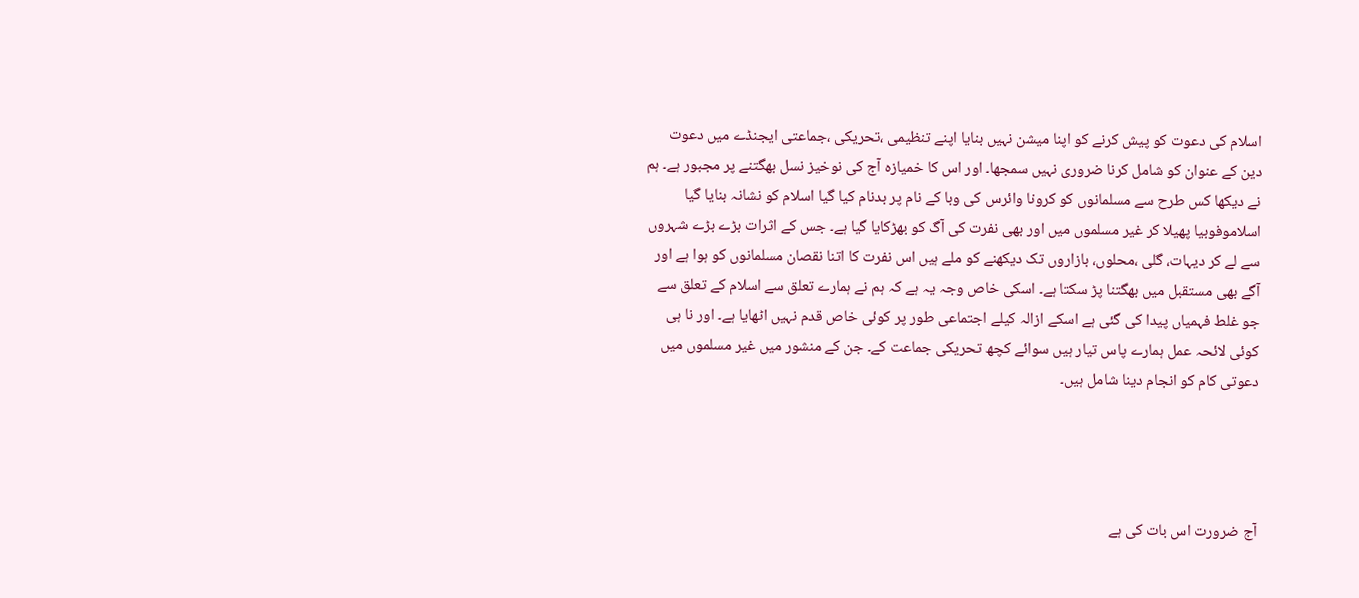اسلام کی دعوت کو پیش کرنے کو اپنا میشن نہیں بنایا اپنے تنظیمی ،تحریکی ،جماعتی ایجنڈے میں دعوت دین کے عنوان کو شامل کرنا ضروری نہیں سمجھا۔ اور اس کا خمیازہ آج کی‌ نوخیز نسل بھگتنے پر مجبور ہے۔ ہم نے دیکھا کس طرح سے مسلمانوں کو کرونا وائرس کی وبا کے نام پر بدنام کیا گیا اسلام کو نشانہ بنایا گیا اسلاموفوبیا پھیلا کر غیر مسلموں میں اور بھی نفرت کی آگ کو بھڑکایا گیا ہے۔ جس کے اثرات بڑے بڑے شہروں سے لے کر دیہات، گلی ،محلوں، بازاروں تک دیکھنے کو ملے ہیں اس نفرت کا اتنا نقصان مسلمانوں کو ہوا ہے اور آگے بھی مستقبل میں بھگتنا پڑ سکتا ہے‌۔ اسکی خاص وجہ یہ ہے کہ ہم نے ہمارے تعلق سے اسلام کے تعلق سے جو غلط فہمیاں پیدا کی گئی ہے اسکے ازالہ کیلے اجتماعی طور پر کوئی خاص قدم نہیں اٹھایا ہے۔ اور نا ہی کوئی لائحہ عمل ہمارے پاس تیار ہیں سوائے کچھ تحریکی جماعت کے۔ جن کے منشور میں غیر مسلموں میں دعوتی کام کو انجام دینا شامل ہیں۔




آج ضرورت اس بات کی ہے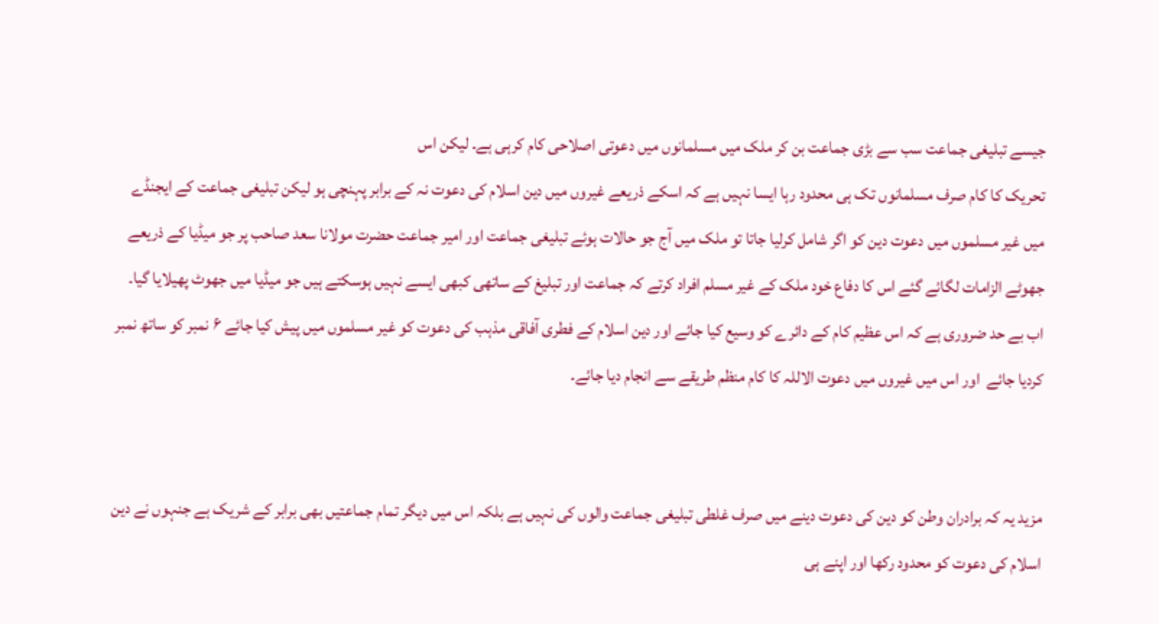جیسے تبلیغی جماعت سب سے بڑی جماعت بن کر ملک میں مسلمانوں میں دعوتی اصلاحی کام کرہی ہے۔ لیکن اس
تحریک کا کام صرف مسلمانوں تک ہی محدود رہا ایسا نہیں ہے کہ اسکے ذریعے غیروں میں دین اسلام کی دعوت نہ کے برابر پہنچی ہو لیکن تبلیغی جماعت کے ایجنڈے میں غیر مسلموں میں دعوت دین کو اگر شامل کرلیا جاتا تو ملک میں آج جو حالات ہوئے تبلیغی جماعت اور امیر جماعت حضرت مولانا سعد صاحب پر جو میڈیا کے ذریعے جھوٹے الزامات لگائے گئے اس کا دفاع خود ملک کے غیر مسلم افراد کرتے کہ جماعت اور تبلیغ کے ساتھی کبھی ایسے نہیں ہوسکتے ہیں جو میڈیا میں جھوٹ پھیلایا گیا۔ اب بے حد ضروری ہے کہ اس عظیم کام کے دائرے کو وسیع کیا جائے اور دین اسلام کے فطری آفاقی مذہب کی دعوت کو غیر مسلموں میں پیش کیا جائے ۶ نمبر کو ساتھ نمبر کردیا جائے  اور اس میں غیروں میں دعوت الاللہ کا کام منظم طریقے سے انجام دیا جائے۔


مزید یہ کہ برادران وطن کو دین کی دعوت دینے میں صرف غلطی تبلیغی جماعت والوں کی نہیں ہے بلکہ اس میں دیگر تمام جماعتیں بھی برابر کے شریک ہے جنہوں نے دین اسلام کی دعوت کو محدود رکھا اور اپنے ہی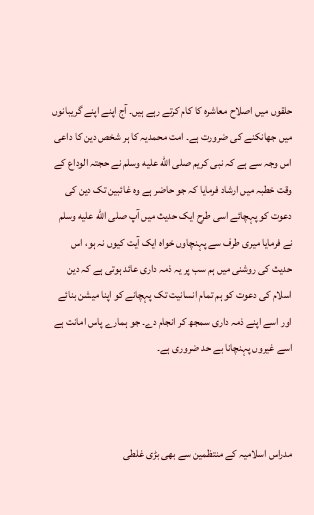حلقوں میں اصلاح معاشرہ کا کام کرتے رہے ہیں۔ آج اپنے اپنے گریبانوں میں جھانکنے کی ضرورت ہے۔ امت محمدیہ کا ہر شخص دین کا داعی اس وجہ سے ہے کہ نبی کریم صلى الله عليه وسلم نے حجتہ الوداع کے وقت خطبہ میں ارشاد فرمایا کہ جو حاضر ہے وہ غائبین تک دین کی دعوت کو پہچائے اسی طرح ایک حدیث میں آپ صلى الله عليه وسلم نے فرمایا میری طرف سے پہنچاوں خواہ ایک آیت کیوں نہ ہو، اس حدیث کی روشنی میں ہم سب پر یہ ذمہ داری عائد ہوتی ہے کہ دین اسلام کی دعوت کو ہم تمام انسانیت تک پہچانے کو اپنا میشن بنائے اور اسے اپنے ذمہ داری سمجھ کر انجام دے۔ جو ہمارے پاس امانت ہے اسے غیروں پہنچانا بے حد ضروری ہے۔



مدراس اسلامیہ کے منتظمین سے بھی بڑی غلطی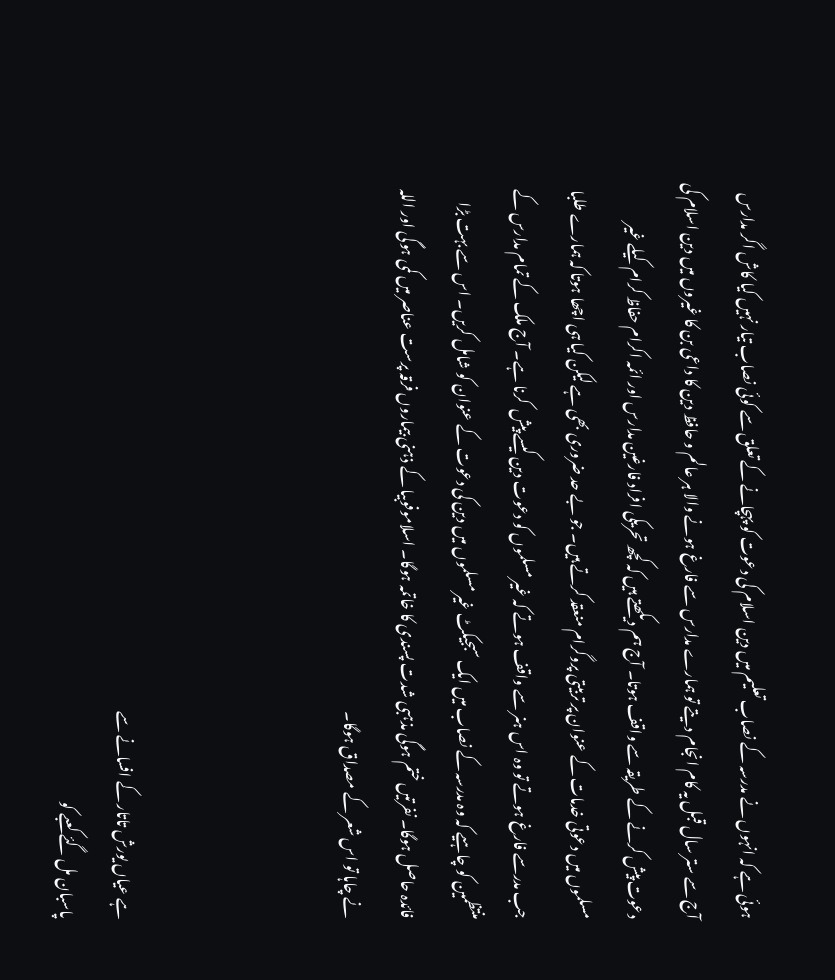ہوئی ہے کہ انہوں نے مدرسہ کے نصاب تعلیم میں دین اسلام کی دعوت کو پہچانے کے تعلق سے کوئی نصاب تیار نہیں کیا کاش اگر مدارس آج سے ستر سال قبل یہ کام انجام دیتے تو ہمارے مدارس سے فارغ ہونے والا ہر عالم و حافظ دین کا داعی بن کا غیروں میں دین اسلام کی دعوت پیش کرنے کے طریقہ سے واقف ہوتا۔ آج ہم دیکھتے ہیں کہ کچھ تحریکی افراد فارغین مدارس اور ائمہ اکرام حفاظ کرام کیلے غیر مسلموں میں دعوتی خدمات کے عنوان پر تربیتی پروگرام منعقد کرتے ہیں۔ جو بے حد ضروری بھی ہے لیکن کیا ہی اچھا ہوتا کہ ہمارے طلبا جب مدرسے فارغ ہوتے تو وہ اس ہنر سے واقف ہوتے کہ غیر مسلموں کو دعوت دین کیسے پیش  کرنا ہے۔ آج ملک کے تمام مدارس کے منتظمین کو چاہیے کہ وہ مدرسہ کے نصاب میں ایک سبجیکٹ غیر مسلموں میں دین کی دعوت کے عنوان کو شامل کریں۔ اس سے بہت بڑا فائدہ حاصل ہوگا۔ نفرتیں ختم ہوگی مذہبی شدت پسندی کا خاتمہ ہوگا۔ اسلاموفوبیا کے ذہنی بیماروں فرقہ پرست عناصر میں کمی ہوگی اور اللہ نے چاہا تو اس شعر کے مصداق ہوگا۔



ہے عیاں یورش تاتار کے افسانے سے
پاسبان مل گئے کعبے کو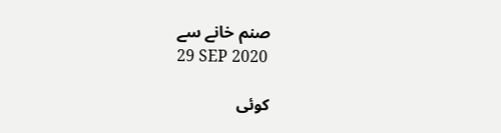صنم خانے سے
29 SEP 2020

کوئی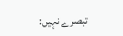تبصرے نہیں: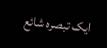ایک تبصرہ شائع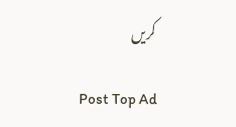کریں

Post Top Ad